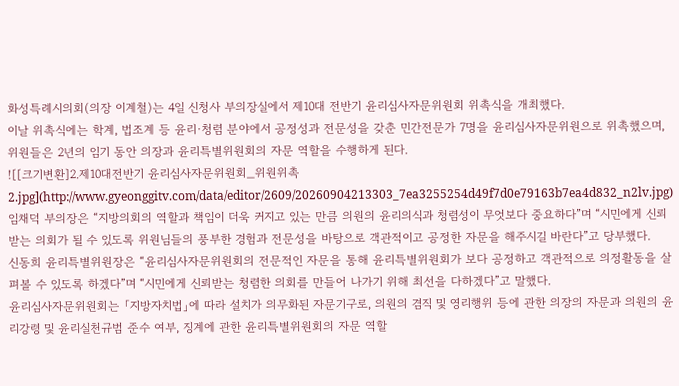화성특례시의회(의장 이계철)는 4일 신청사 부의장실에서 제10대 전반기 윤리심사자문위원회 위촉식을 개최했다.
이날 위촉식에는 학계, 법조계 등 윤리·청렴 분야에서 공정성과 전문성을 갖춘 민간전문가 7명을 윤리심사자문위원으로 위촉했으며, 위원들은 2년의 임기 동안 의장과 윤리특별위원회의 자문 역할을 수행하게 된다.
![[크기변환]2.제10대전반기 윤리심사자문위원회_위원위촉2.jpg](http://www.gyeonggitv.com/data/editor/2609/20260904213303_7ea3255254d49f7d0e79163b7ea4d832_n2lv.jpg)
임채덕 부의장은 “지방의회의 역할과 책임이 더욱 커지고 있는 만큼 의원의 윤리의식과 청렴성이 무엇보다 중요하다”며 “시민에게 신뢰받는 의회가 될 수 있도록 위원님들의 풍부한 경험과 전문성을 바탕으로 객관적이고 공정한 자문을 해주시길 바란다”고 당부했다.
신동희 윤리특별위원장은 “윤리심사자문위원회의 전문적인 자문을 통해 윤리특별위원회가 보다 공정하고 객관적으로 의정활동을 살펴볼 수 있도록 하겠다”며 “시민에게 신뢰받는 청렴한 의회를 만들어 나가기 위해 최선을 다하겠다”고 말했다.
윤리심사자문위원회는 「지방자치법」에 따라 설치가 의무화된 자문기구로, 의원의 겸직 및 영리행위 등에 관한 의장의 자문과 의원의 윤리강령 및 윤리실천규범 준수 여부, 징계에 관한 윤리특별위원회의 자문 역할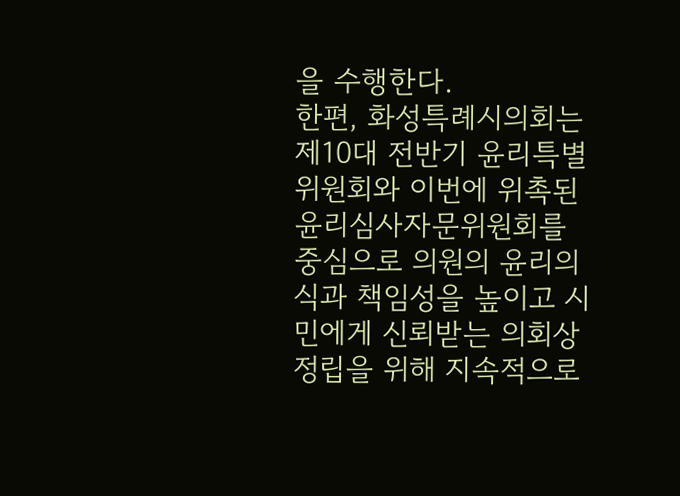을 수행한다.
한편, 화성특례시의회는 제10대 전반기 윤리특별위원회와 이번에 위촉된 윤리심사자문위원회를 중심으로 의원의 윤리의식과 책임성을 높이고 시민에게 신뢰받는 의회상 정립을 위해 지속적으로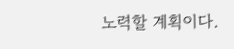노력할 계획이다.